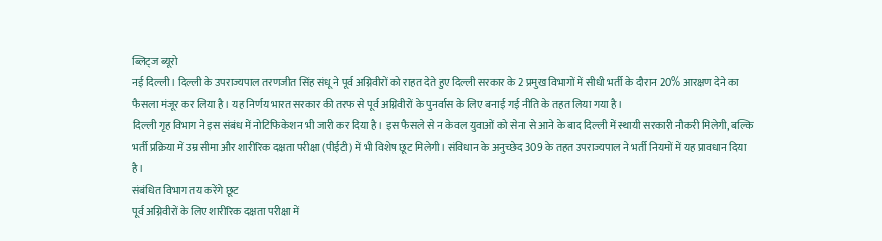ब्लिट्ज ब्यूरो
नई दिल्ली। दिल्ली के उपराज्यपाल तरणजीत सिंह संधू ने पूर्व अग्निवीरों को राहत देते हुए दिल्ली सरकार के 2 प्रमुख विभागों में सीधी भर्ती के दौरान 20% आरक्षण देने का फैसला मंजूर कर लिया है। यह निर्णय भारत सरकार की तरफ से पूर्व अग्निवीरों के पुनर्वास के लिए बनाई गई नीति के तहत लिया गया है।
दिल्ली गृह विभाग ने इस संबंध में नोटिफिकेशन भी जारी कर दिया है। इस फैसले से न केवल युवाओं को सेना से आने के बाद दिल्ली में स्थायी सरकारी नौकरी मिलेगी, बल्कि भर्ती प्रक्रिया में उम्र सीमा और शारीरिक दक्षता परीक्षा (पीईटी) में भी विशेष छूट मिलेगी। संविधान के अनुच्छेद 309 के तहत उपराज्यपाल ने भर्ती नियमों में यह प्रावधान दिया है।
संबंधित विभाग तय करेंगे छूट
पूर्व अग्निवीरों के लिए शारीरिक दक्षता परीक्षा में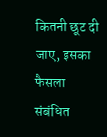कितनी छूट दी जाए, इसका फैसला संबंधित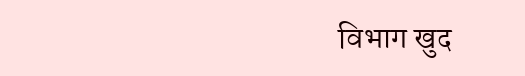विभाग खुद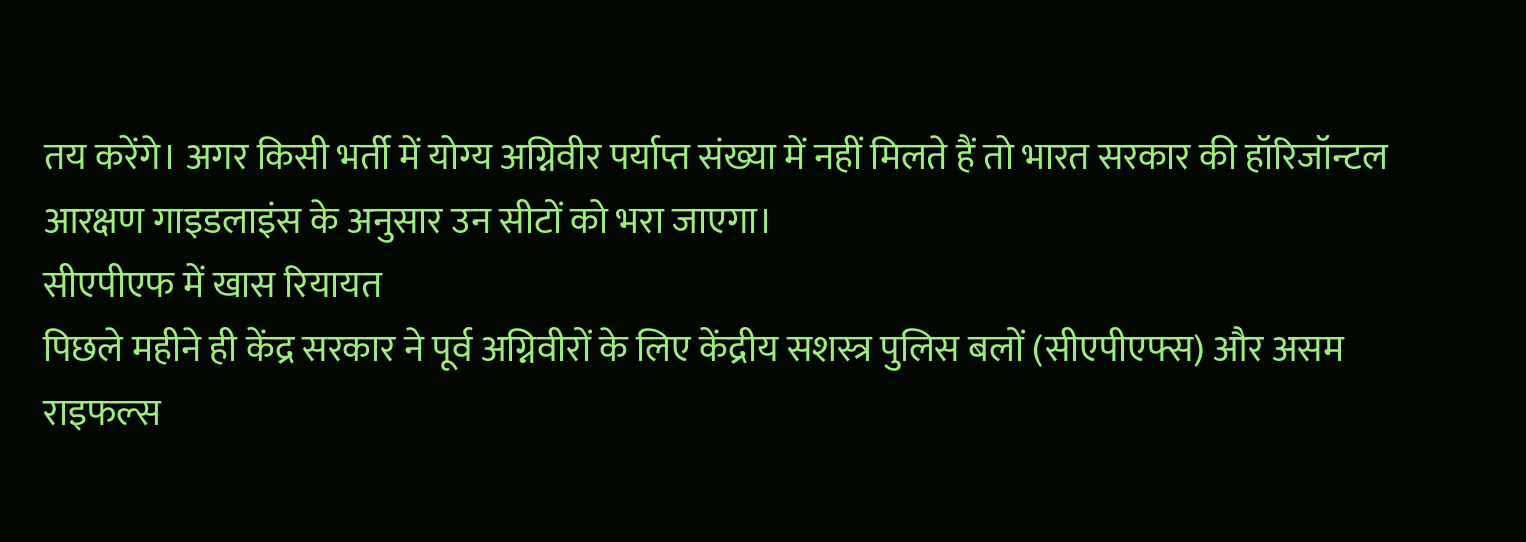तय करेंगे। अगर किसी भर्ती में योग्य अग्निवीर पर्याप्त संख्या में नहीं मिलते हैं तो भारत सरकार की हॉरिजॉन्टल आरक्षण गाइडलाइंस के अनुसार उन सीटों को भरा जाएगा।
सीएपीएफ में खास रियायत
पिछले महीने ही केंद्र सरकार ने पूर्व अग्निवीरों के लिए केंद्रीय सशस्त्र पुलिस बलों (सीएपीएफ्स) और असम राइफल्स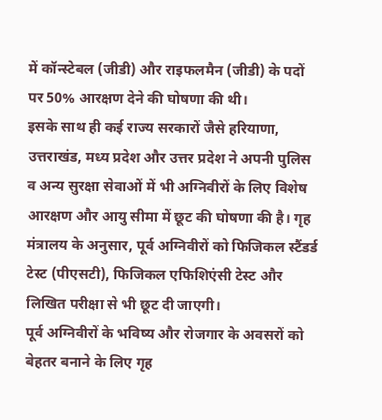में कॉन्स्टेबल (जीडी) और राइफलमैन (जीडी) के पदों पर 50% आरक्षण देने की घोषणा की थी।
इसके साथ ही कई राज्य सरकारों जैसे हरियाणा, उत्तराखंड, मध्य प्रदेश और उत्तर प्रदेश ने अपनी पुलिस व अन्य सुरक्षा सेवाओं में भी अग्निवीरों के लिए विशेष आरक्षण और आयु सीमा में छूट की घोषणा की है। गृह मंत्रालय के अनुसार, पूर्व अग्निवीरों को फिजिकल स्टैंडर्ड टेस्ट (पीएसटी), फिजिकल एफिशिएंसी टेस्ट और लिखित परीक्षा से भी छूट दी जाएगी।
पूर्व अग्निवीरों के भविष्य और रोजगार के अवसरों को बेहतर बनाने के लिए गृह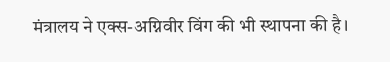मंत्रालय ने एक्स-अग्निवीर विंग की भी स्थापना की है।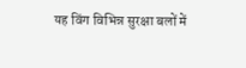यह विंग विभिन्न सुरक्षा बलों में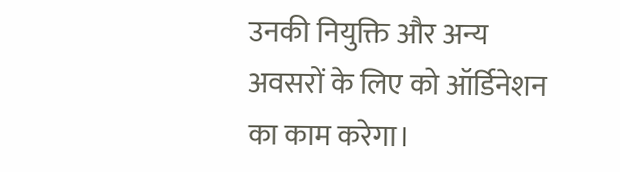उनकी नियुक्ति और अन्य अवसरों के लिए को ऑर्डिनेशन का काम करेगा।